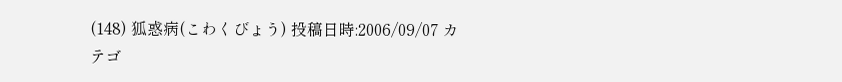(148) 狐惑病(こわくびょう) 投稿日時:2006/09/07 カテゴ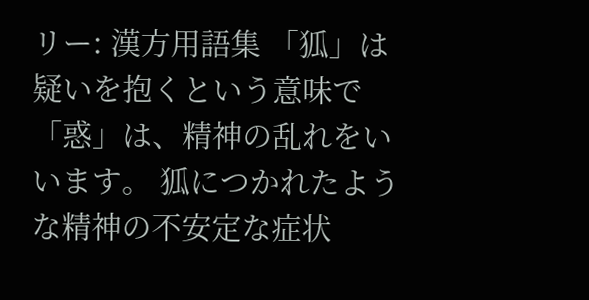リー: 漢方用語集 「狐」は疑いを抱くという意味で「惑」は、精神の乱れをいいます。 狐につかれたような精神の不安定な症状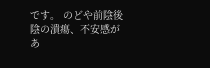です。 のどや前陰後陰の潰瘍、不安感があ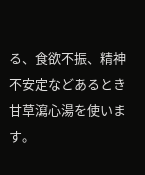る、食欲不振、精神不安定などあるとき 甘草瀉心湯を使います。